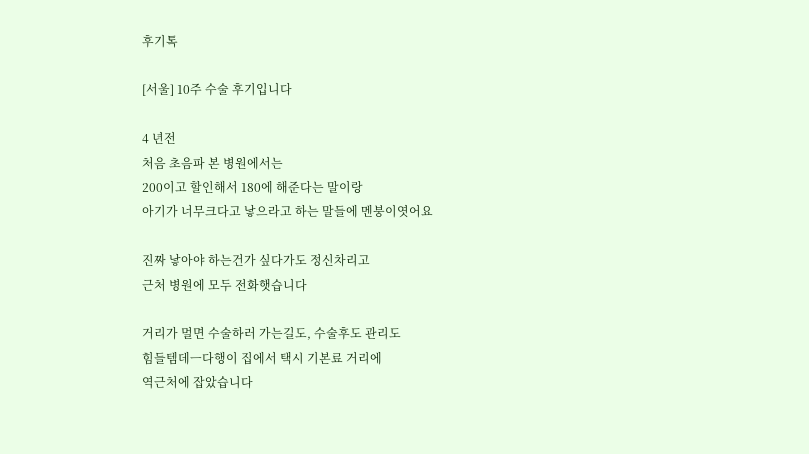후기톡

[서울] 10주 수술 후기입니다

4 년전
처음 초음파 본 병원에서는
200이고 할인해서 180에 해준다는 말이랑
아기가 너무크다고 낳으라고 하는 말들에 멘붕이엿어요

진짜 낳아야 하는건가 싶다가도 정신차리고
근처 병원에 모두 전화햇습니다

거리가 멀면 수술하러 가는길도, 수술후도 관리도
힘들템데ㅡ다행이 집에서 택시 기본료 거리에
역근처에 잡았습니다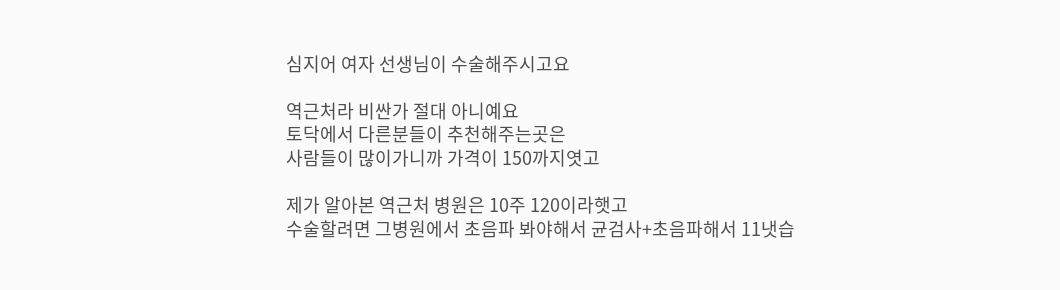심지어 여자 선생님이 수술해주시고요

역근처라 비싼가 절대 아니예요
토닥에서 다른분들이 추천해주는곳은
사람들이 많이가니까 가격이 150까지엿고

제가 알아본 역근처 병원은 10주 120이라햇고
수술할려면 그병원에서 초음파 봐야해서 균검사+초음파해서 11냇습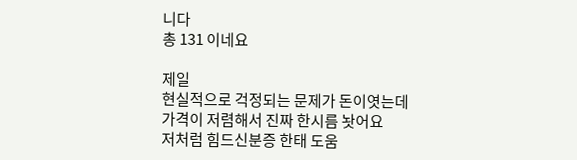니다
총 131 이네요

제일
현실적으로 걱정되는 문제가 돈이엿는데
가격이 저렴해서 진짜 한시름 놧어요
저처럼 힘드신분증 한태 도움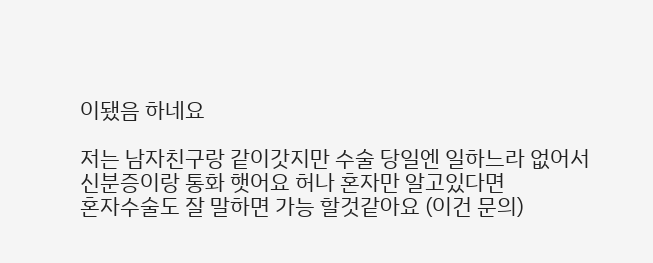이됐음 하네요

저는 남자친구랑 같이갓지만 수술 당일엔 일하느라 없어서
신분증이랑 통화 햇어요 허나 혼자만 알고있다면
혼자수술도 잘 말하면 가능 할것같아요 (이건 문의)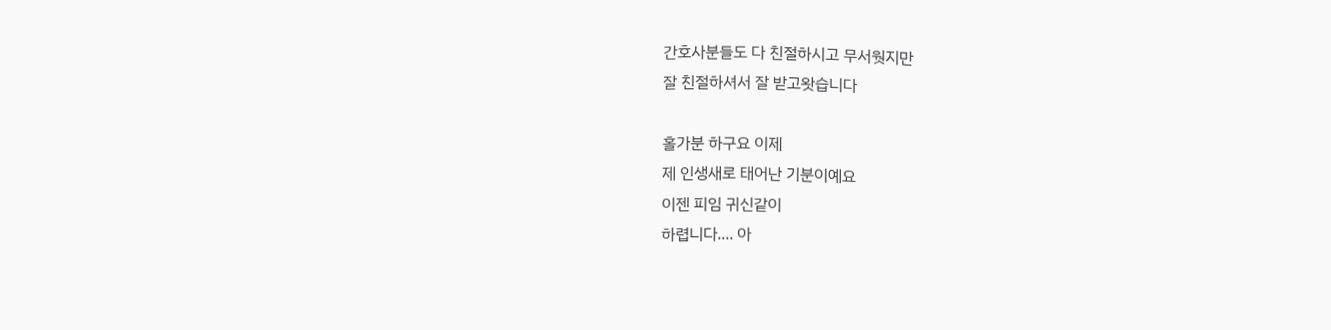간호사분들도 다 친절하시고 무서웟지만
잘 친절하셔서 잘 받고왓습니다

홀가분 하구요 이제
제 인생새로 태어난 기분이예요
이젠 피임 귀신같이
하렵니다.... 아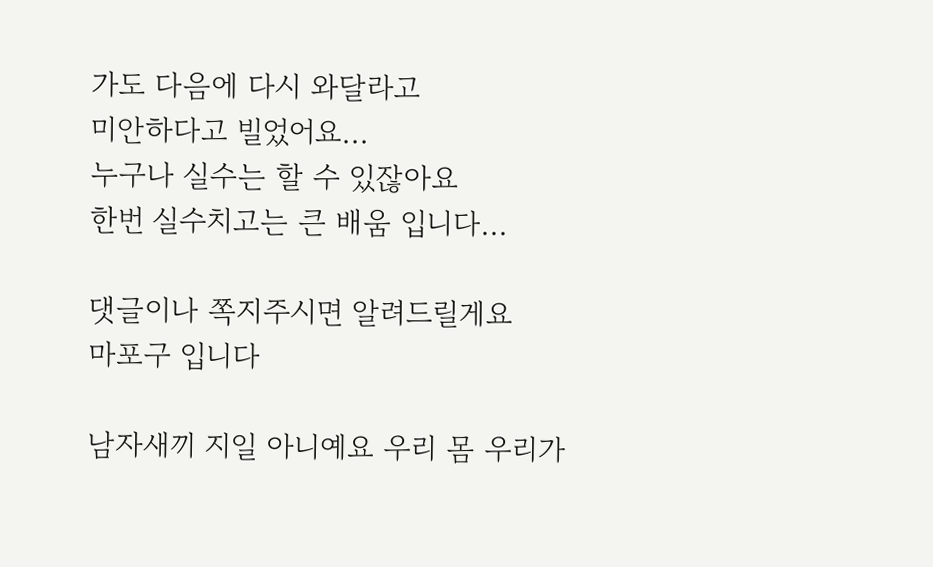가도 다음에 다시 와달라고
미안하다고 빌었어요...
누구나 실수는 할 수 있잖아요
한번 실수치고는 큰 배움 입니다...

댓글이나 쪽지주시면 알려드릴게요
마포구 입니다

남자새끼 지일 아니예요 우리 몸 우리가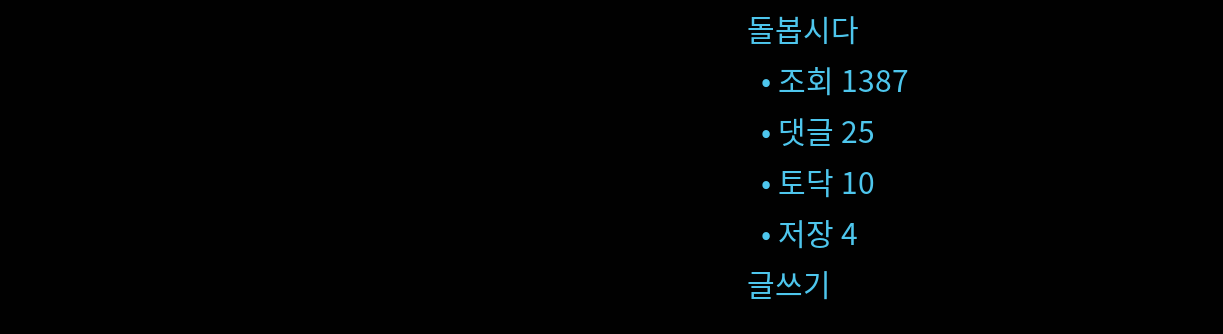돌봅시다
  • 조회 1387
  • 댓글 25
  • 토닥 10
  • 저장 4
글쓰기